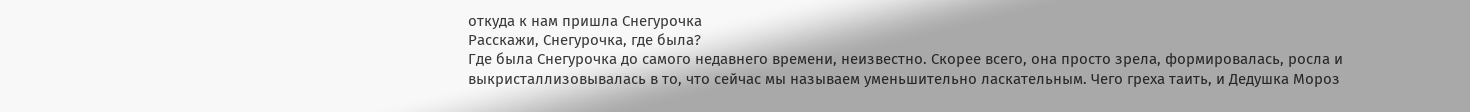откуда к нам пришла Снегурочка
Расскажи, Снегурочка, где была?
Где была Снегурочка до самого недавнего времени, неизвестно. Скорее всего, она просто зрела, формировалась, росла и выкристаллизовывалась в то, что сейчас мы называем уменьшительно ласкательным. Чего греха таить, и Дедушка Мороз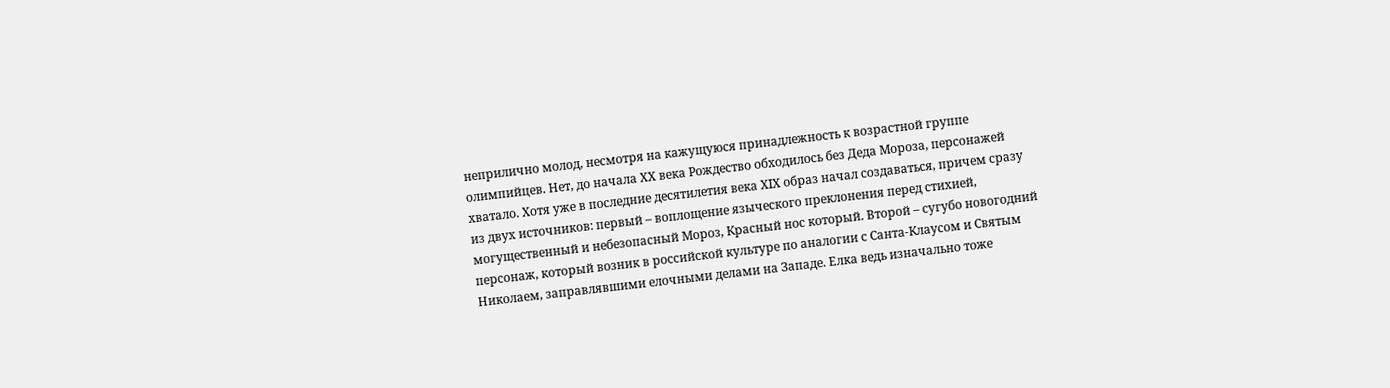неприлично молод, несмотря на кажущуюся принадлежность к возрастной группе олимпийцев. Нет, до начала ХХ века Рождество обходилось без Деда Мороза, персонажей хватало. Хотя уже в последние десятилетия века ХIХ образ начал создаваться, причем сразу из двух источников: первый – воплощение языческого преклонения перед стихией, могущественный и небезопасный Мороз, Красный нос который. Второй – сугубо новогодний персонаж, который возник в российской культуре по аналогии с Санта-Клаусом и Святым Николаем, заправлявшими елочными делами на Западе. Елка ведь изначально тоже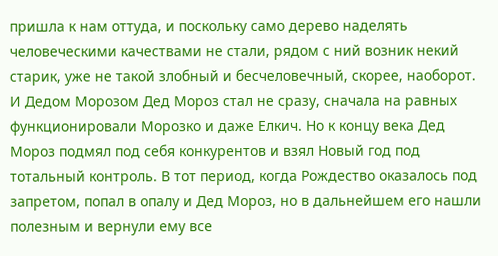пришла к нам оттуда, и поскольку само дерево наделять человеческими качествами не стали, рядом с ний возник некий старик, уже не такой злобный и бесчеловечный, скорее, наоборот. И Дедом Морозом Дед Мороз стал не сразу, сначала на равных функционировали Морозко и даже Елкич. Но к концу века Дед Мороз подмял под себя конкурентов и взял Новый год под тотальный контроль. В тот период, когда Рождество оказалось под запретом, попал в опалу и Дед Мороз, но в дальнейшем его нашли полезным и вернули ему все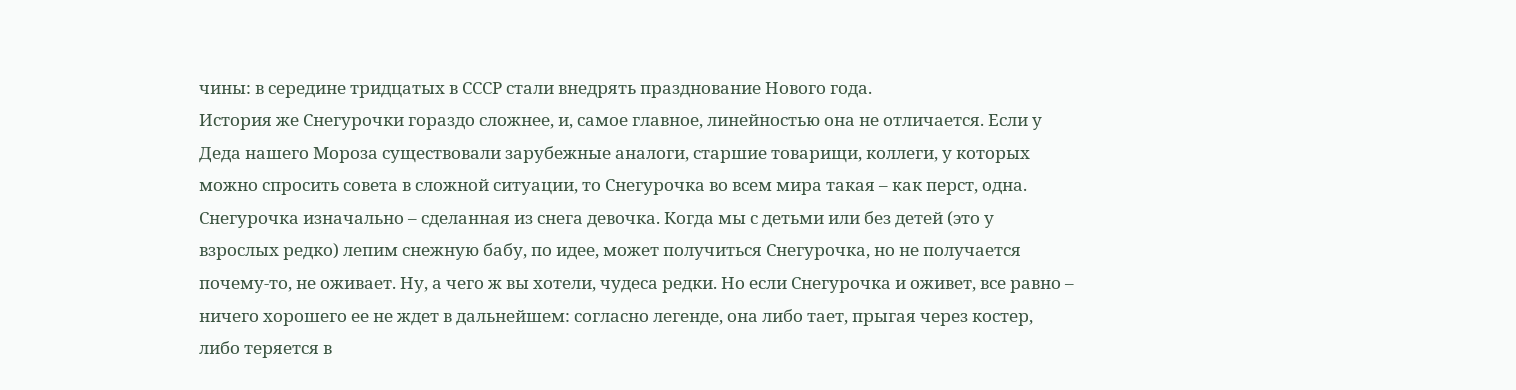чины: в середине тридцатых в СССР стали внедрять празднование Нового года.
История же Снегурочки гораздо сложнее, и, самое главное, линейностью она не отличается. Если у Деда нашего Мороза существовали зарубежные аналоги, старшие товарищи, коллеги, у которых можно спросить совета в сложной ситуации, то Снегурочка во всем мира такая – как перст, одна. Снегурочка изначально – сделанная из снега девочка. Когда мы с детьми или без детей (это у взрослых редко) лепим снежную бабу, по идее, может получиться Снегурочка, но не получается почему-то, не оживает. Ну, а чего ж вы хотели, чудеса редки. Но если Снегурочка и оживет, все равно – ничего хорошего ее не ждет в дальнейшем: согласно легенде, она либо тает, прыгая через костер, либо теряется в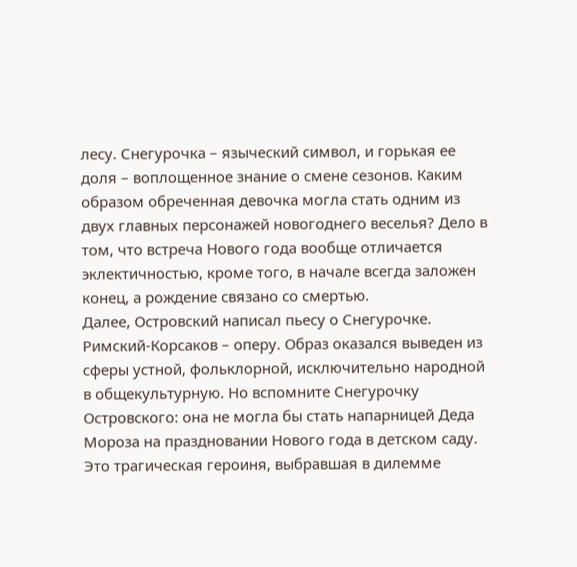лесу. Снегурочка – языческий символ, и горькая ее доля – воплощенное знание о смене сезонов. Каким образом обреченная девочка могла стать одним из двух главных персонажей новогоднего веселья? Дело в том, что встреча Нового года вообще отличается эклектичностью, кроме того, в начале всегда заложен конец, а рождение связано со смертью.
Далее, Островский написал пьесу о Снегурочке. Римский-Корсаков – оперу. Образ оказался выведен из сферы устной, фольклорной, исключительно народной в общекультурную. Но вспомните Снегурочку Островского: она не могла бы стать напарницей Деда Мороза на праздновании Нового года в детском саду. Это трагическая героиня, выбравшая в дилемме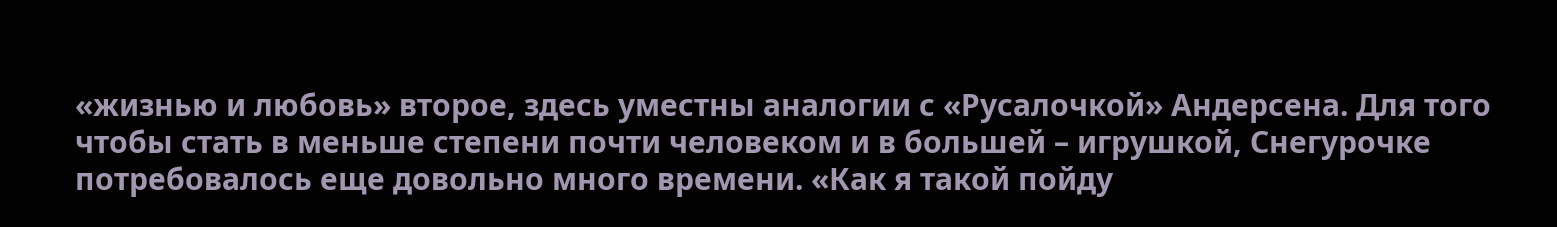«жизнью и любовь» второе, здесь уместны аналогии с «Русалочкой» Андерсена. Для того чтобы стать в меньше степени почти человеком и в большей – игрушкой, Снегурочке потребовалось еще довольно много времени. «Как я такой пойду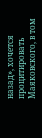назад», хочется процитировать Маяковского, в том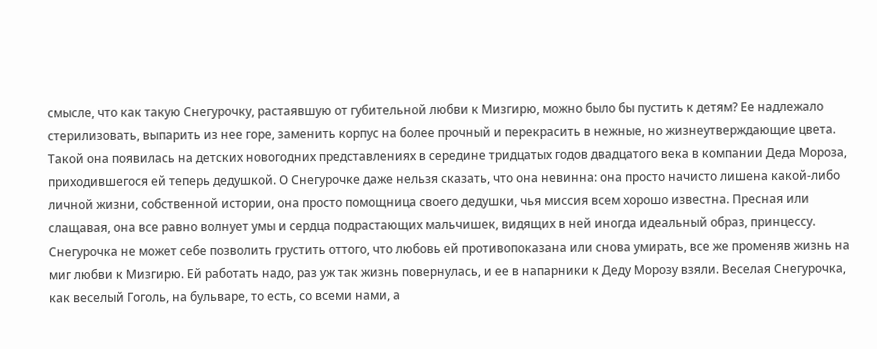смысле, что как такую Снегурочку, растаявшую от губительной любви к Мизгирю, можно было бы пустить к детям? Ее надлежало стерилизовать, выпарить из нее горе, заменить корпус на более прочный и перекрасить в нежные, но жизнеутверждающие цвета.
Такой она появилась на детских новогодних представлениях в середине тридцатых годов двадцатого века в компании Деда Мороза, приходившегося ей теперь дедушкой. О Снегурочке даже нельзя сказать, что она невинна: она просто начисто лишена какой-либо личной жизни, собственной истории, она просто помощница своего дедушки, чья миссия всем хорошо известна. Пресная или слащавая, она все равно волнует умы и сердца подрастающих мальчишек, видящих в ней иногда идеальный образ, принцессу. Снегурочка не может себе позволить грустить оттого, что любовь ей противопоказана или снова умирать, все же променяв жизнь на миг любви к Мизгирю. Ей работать надо, раз уж так жизнь повернулась, и ее в напарники к Деду Морозу взяли. Веселая Снегурочка, как веселый Гоголь, на бульваре, то есть, со всеми нами, а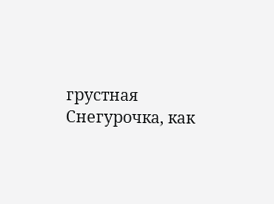грустная Снегурочка, как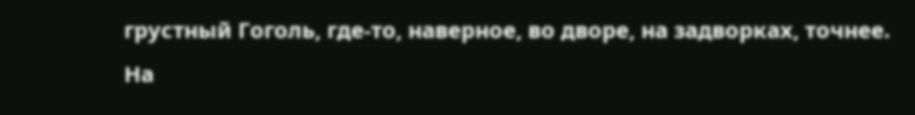грустный Гоголь, где-то, наверное, во дворе, на задворках, точнее. На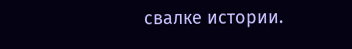свалке истории.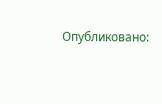Опубликовано: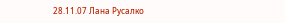28.11.07 Лана Русалко